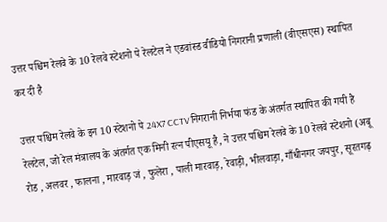उत्तर पश्चिम रेलवे के 10 रेलवे स्टेशनो पे रेलटेल ने एडवांस्ड वीडियो निगरानी प्रणाली (वीएसएस) स्‍थापित कर दी है

उत्तर पश्चिम रेलवे के इन 10 स्टेशनो पे 24X7 CCTV निगरानी निर्भया फंड के अंतर्गत स्‍थापित की गयी है
रेलटेल, जो रेल मंत्रालय के अंतर्गत एक मिनी रत्न पीएसयू है, ने उत्तर पश्चिम रेलवे के 10 रेलवे स्टेशनो (अबू रोड , अलवर , फालना , मारवाड़ जं , फुलेरा , पाली मारवाड़, रेवाड़ी, भीलवाड़ा, गाँधीनगर जयपुर, सूरतगढ़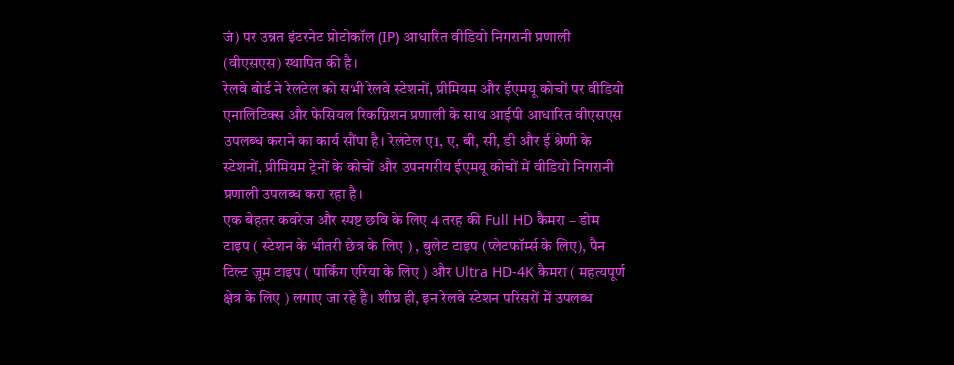जं) पर उन्नत इंटरनेट प्रोटोकॉल (IP) आधारित वीडियो निगरानी प्रणाली (वीएसएस) स्थापित की है।
रेलवे बोर्ड ने रेलटेल को सभी रेलवे स्टेशनों, प्रीमियम और ईएमयू कोचों पर वीडियो एनालिटिक्स और फेसियल रिकग्निशन प्रणाली के साथ आईपी आधारित वीएसएस उपलब्‍ध कराने का कार्य सौंपा है। रेलटेल ए1, ए, बी, सी, डी और ई श्रेणी के स्टेशनों, प्रीमियम ट्रेनों के कोचों और उपनगरीय ईएमयू कोचों में वीडियो निगरानी प्रणाली उपलब्‍ध करा रहा है।
एक बेहतर कवरेज और स्पष्ट छवि के लिए 4 तरह की Full HD कैमरा – डोम टाइप ( स्टेशन के भीतरी छेत्र के लिए ) , बुलेट टाइप (प्लेटफॉर्म्स के लिए), पैन टिल्ट ज़ूम टाइप ( पार्किंग एरिया के लिए ) और Ultra HD-4K कैमरा ( महत्यपूर्ण क्षेत्र के लिए ) लगाए जा रहे है। शीघ्र ही, इन रेलवे स्टेशन परिसरों में उपलब्ध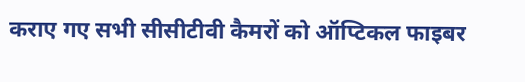कराए गए सभी सीसीटीवी कैमरों को ऑप्टिकल फाइबर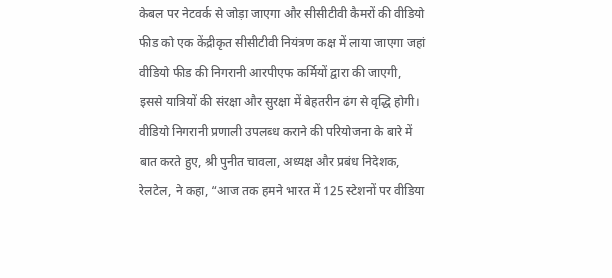केबल पर नेटवर्क से जोड़ा जाएगा और सीसीटीवी कैमरों की वीडियो फीड को एक केंद्रीकृत सीसीटीवी नियंत्रण कक्ष में लाया जाएगा जहां वीडियो फीड की निगरानी आरपीएफ कर्मियों द्वारा की जाएगी, इससे यात्रियों की संरक्षा और सुरक्षा में बेहतरीन ढंग से वृद्धि होगी।
वीडियो निगरानी प्रणाली उपलब्‍ध कराने की परियोजना के बारे में बात करते हुए, श्री पुनीत चावला, अध्यक्ष और प्रबंध निदेशक, रेलटेल, ने कहा, “आज तक हमने भारत में 125 स्टेशनों पर वीडिया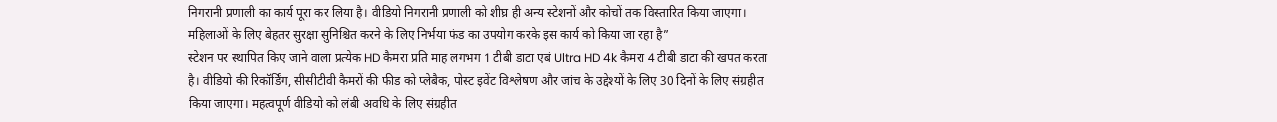निगरानी प्रणाली का कार्य पूरा कर लिया है। वीडियो निगरानी प्रणाली को शीघ्र ही अन्य स्टेशनों और कोचों तक विस्तारित किया जाएगा। महिलाओं के लिए बेहतर सुरक्षा सुनिश्चित करने के लिए निर्भया फंड का उपयोग करके इस कार्य को किया जा रहा है”
स्टेशन पर स्‍थापित किए जाने वाला प्रत्येक HD कैमरा प्रति माह लगभग 1 टीबी डाटा एबं Ultra HD 4k कैमरा 4 टीबी डाटा की खपत करता है। वीडियो की रिकॉर्डिंग, सीसीटीवी कैमरों की फीड को प्लेबैक, पोस्ट इवेंट विश्लेषण और जांच के उद्देश्यों के लिए 30 दिनों के लिए संग्रहीत किया जाएगा। महत्वपूर्ण वीडियो को लंबी अवधि के लिए संग्रहीत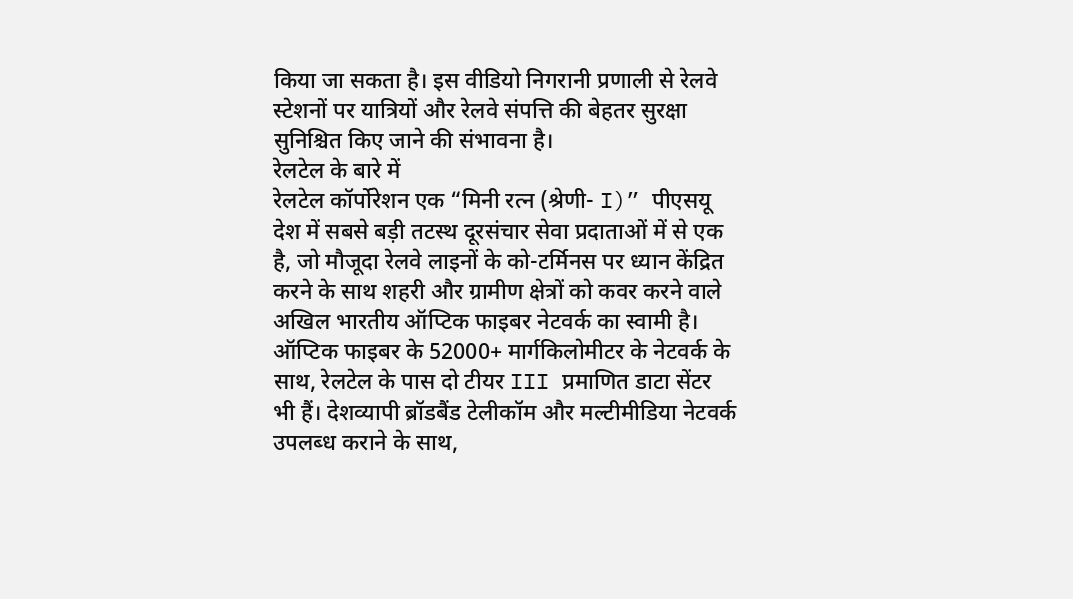किया जा सकता है। इस वीडियो निगरानी प्रणाली से रेलवे स्टेशनों पर यात्रियों और रेलवे संपत्ति की बेहतर सुरक्षा सुनिश्चित किए जाने की संभावना है।
रेलटेल के बारे में
रेलटेल कॉर्पोरेशन एक “मिनी रत्न (श्रेणी- I)” पीएसयू देश में सबसे बड़ी तटस्थ दूरसंचार सेवा प्रदाताओं में से एक है, जो मौजूदा रेलवे लाइनों के को-टर्मिनस पर ध्यान केंद्रित करने के साथ शहरी और ग्रामीण क्षेत्रों को कवर करने वाले अखिल भारतीय ऑप्टिक फाइबर नेटवर्क का स्‍वामी है। ऑप्टिक फाइबर के 52000+ मार्गकिलोमीटर के नेटवर्क के साथ, रेलटेल के पास दो टीयर III प्रमाणित डाटा सेंटर भी हैं। देशव्यापी ब्रॉडबैंड टेलीकॉम और मल्टीमीडिया नेटवर्क उपलब्‍ध कराने के साथ,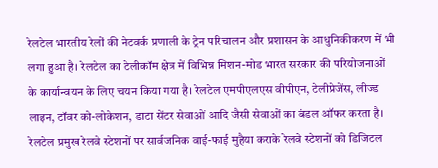रेलटेल भारतीय रेलों की नेटवर्क प्रणाली के ट्रेन परिचालन और प्रशासन के आधुनिकीकरण में भी लगा हुआ है। रेलटेल का टेलीकॉम क्षेत्र में विभिन्न मिशन-मोड भारत सरकार की परियोजनाओं के कार्यान्वयन के लिए चयन किया गया है। रेलटेल एमपीएलएस वीपीएन, टेलीप्रेजेंस, लीज्ड लाइन, टॉवर को-लोकेशन, डाटा सेंटर सेवाओं आदि जैसी सेवाओं का बंडल ऑफर करता है। रेलटेल प्रमुख रेलवे स्टेशनों पर सार्वजनिक वाई-फाई मुहैया कराके रेलवे स्टेशनों को डिजिटल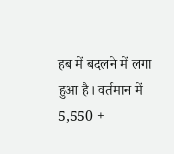हब में बदलने में लगा हुआ है। वर्तमान में 5,550 +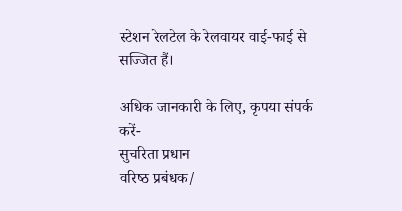स्टेशन रेलटेल के रेलवायर वाई-फाई से सज्जित हैं।

अधिक जानकारी के लिए, कृपया संपर्क करें-
सुचरिता प्रधान
वरिष्‍ठ प्रबंधक/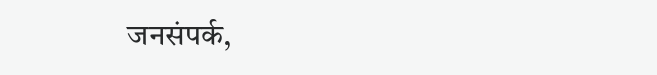जनसंपर्क,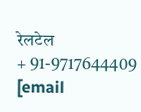रेलटेल
+ 91-9717644409
[email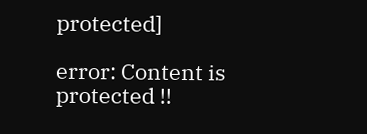protected]

error: Content is protected !!